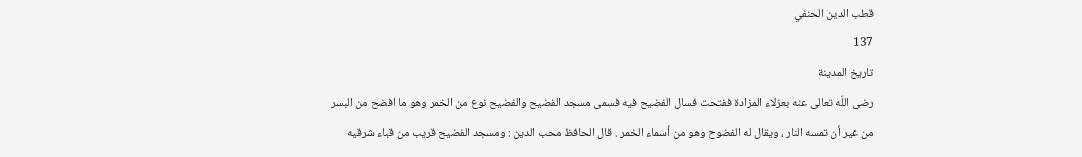قطب الدين الحنفي
137
تاريخ المدينة
رضى اللّه تعالى عنه بعزلاء المزادة ففتحت فسال الفضيح فيه فسمى مسجد الفضيح والفضيح نوع من الخمر وهو ما افضح من البسر من غير أن تمسه النار ، ويقال له الفضوح وهو من أسماء الخمر . قال الحافظ محب الدين : ومسجد الفضيح قريب من قباء شرقيه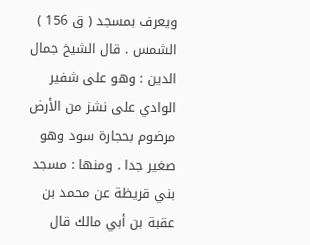ويعرف بمسجد ( ق 156 ) الشمس . قال الشيخ جمال الدين : وهو على شفير الوادي على نشز من الأرض مرضوم بحجارة سود وهو صغير جدا . ومنها : مسجد بني قريظة عن محمد بن عقبة بن أبي مالك قال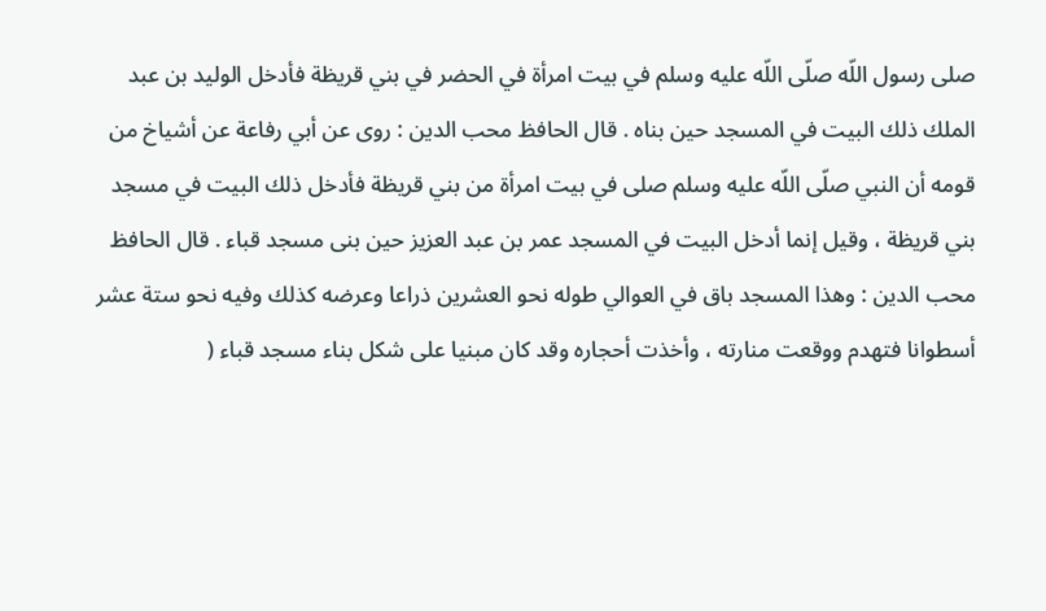صلى رسول اللّه صلّى اللّه عليه وسلم في بيت امرأة في الحضر في بني قريظة فأدخل الوليد بن عبد الملك ذلك البيت في المسجد حين بناه . قال الحافظ محب الدين : روى عن أبي رفاعة عن أشياخ من قومه أن النبي صلّى اللّه عليه وسلم صلى في بيت امرأة من بني قريظة فأدخل ذلك البيت في مسجد بني قريظة ، وقيل إنما أدخل البيت في المسجد عمر بن عبد العزيز حين بنى مسجد قباء . قال الحافظ محب الدين : وهذا المسجد باق في العوالي طوله نحو العشرين ذراعا وعرضه كذلك وفيه نحو ستة عشر أسطوانا فتهدم ووقعت منارته ، وأخذت أحجاره وقد كان مبنيا على شكل بناء مسجد قباء (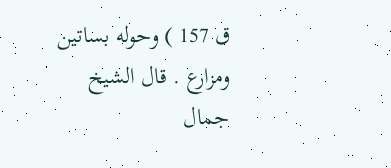ق 157 ) وحوله بساتين ومزارع . قال الشيخ جمال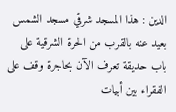الدين : هذا المسجد شرقي مسجد الشمس بعيد عنه بالقرب من الحرة الشرقية على باب حديقة تعرف الآن بحاجرة وقف على الفقراء بين أبيات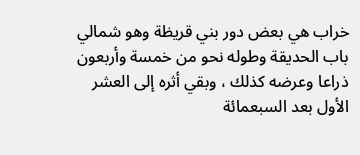خراب هي بعض دور بني قريظة وهو شمالي باب الحديقة وطوله نحو من خمسة وأربعون ذراعا وعرضه كذلك ، وبقي أثره إلى العشر الأول بعد السبعمائة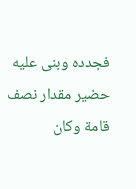فجدده وبنى عليه حضير مقدار نصف قامة وكان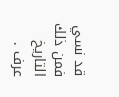قد نسي فمن ذلك التاريخ عرف .